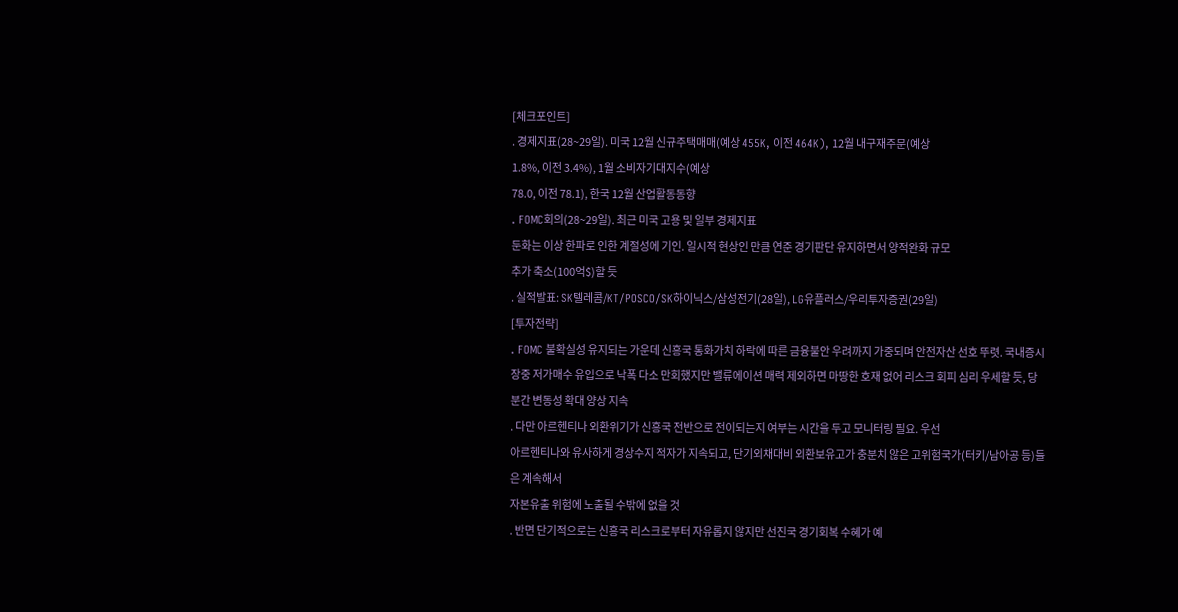[체크포인트]
. 경제지표(28~29일). 미국 12월 신규주택매매(예상 455K, 이전 464K), 12월 내구재주문(예상
1.8%, 이전 3.4%), 1월 소비자기대지수(예상
78.0, 이전 78.1), 한국 12월 산업활동동향
. FOMC회의(28~29일). 최근 미국 고용 및 일부 경제지표
둔화는 이상 한파로 인한 계절성에 기인. 일시적 현상인 만큼 연준 경기판단 유지하면서 양적완화 규모
추가 축소(100억$)할 듯
. 실적발표: SK텔레콤/KT/POSCO/SK하이닉스/삼성전기(28일), LG유플러스/우리투자증권(29일)
[투자전략]
. FOMC 불확실성 유지되는 가운데 신흥국 통화가치 하락에 따른 금융불안 우려까지 가중되며 안전자산 선호 뚜렷. 국내증시
장중 저가매수 유입으로 낙폭 다소 만회했지만 밸류에이션 매력 제외하면 마땅한 호재 없어 리스크 회피 심리 우세할 듯, 당분간 변동성 확대 양상 지속
. 다만 아르헨티나 외환위기가 신흥국 전반으로 전이되는지 여부는 시간을 두고 모니터링 필요. 우선
아르헨티나와 유사하게 경상수지 적자가 지속되고, 단기외채대비 외환보유고가 충분치 않은 고위험국가(터키/남아공 등)들은 계속해서
자본유출 위험에 노출될 수밖에 없을 것
. 반면 단기적으로는 신흥국 리스크로부터 자유롭지 않지만 선진국 경기회복 수혜가 예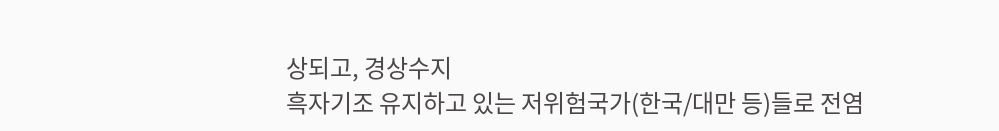상되고, 경상수지
흑자기조 유지하고 있는 저위험국가(한국/대만 등)들로 전염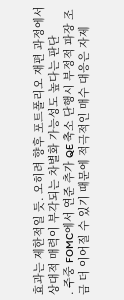효과는 제한적일 듯. 오히려 향후 포트폴리오 재편 과정에서
상대적 매력이 부각되는 차별화 가능성도 높다는 판단
. 주중 FOMC에서 연준 추가 QE 축소 단행시 부정적 파장 조금 더 이어질 수 있기 때문에 적극적인 매수 대응은 자제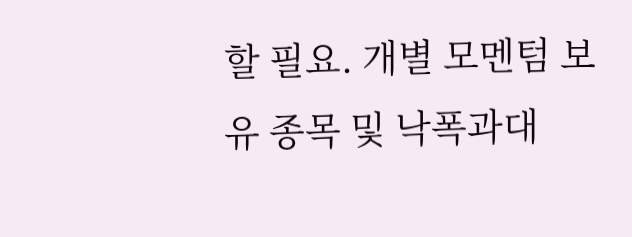할 필요. 개별 모멘텀 보유 종목 및 낙폭과대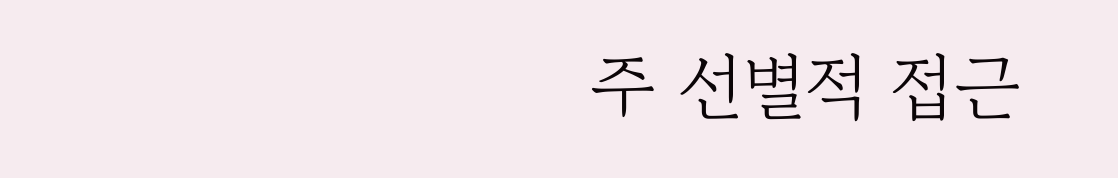주 선별적 접근